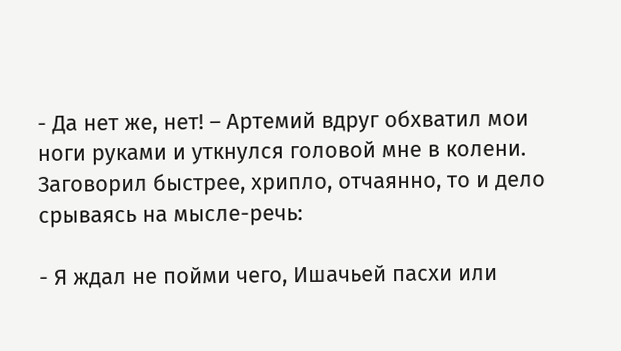- Да нет же, нет! – Артемий вдруг обхватил мои ноги руками и уткнулся головой мне в колени. Заговорил быстрее, хрипло, отчаянно, то и дело срываясь на мысле-речь:

- Я ждал не пойми чего, Ишачьей пасхи или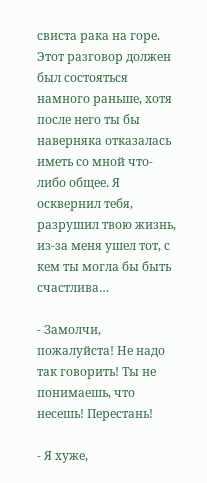свиста рака на горе. Этот разговор должен был состояться намного раньше, хотя после него ты бы наверняка отказалась иметь со мной что-либо общее. Я осквернил тебя, разрушил твою жизнь, из-за меня ушел тот, с кем ты могла бы быть счастлива…

- Замолчи, пожалуйста! Не надо так говорить! Ты не понимаешь, что несешь! Перестань!

- Я хуже,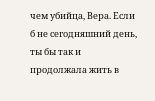чем убийца, Вера. Если б не сегодняшний день, ты бы так и продолжала жить в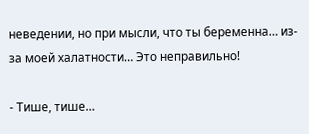неведении, но при мысли, что ты беременна… из-за моей халатности… Это неправильно!

- Тише, тише…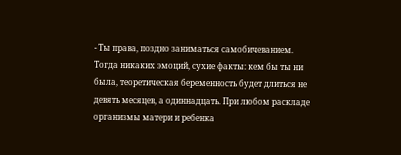- Ты права, поздно заниматься самобичеванием. Тогда никаких эмоций, сухие факты: кем бы ты ни была, теоретическая беременность будет длиться не девять месяцев, а одиннадцать. При любом раскладе организмы матери и ребенка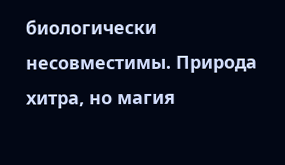биологически несовместимы. Природа хитра, но магия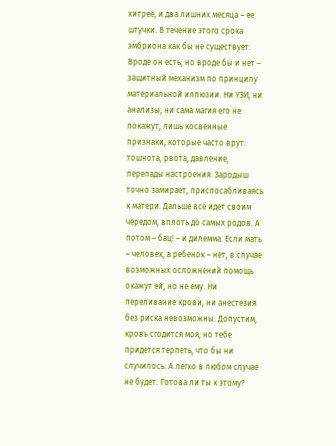хитрее, и два лишних месяца – ее штучки. В течение этого срока эмбриона как бы не существует. Вроде он есть, но вроде бы и нет – защитный механизм по принципу материальной иллюзии. Ни УЗИ, ни анализы, ни сама магия его не покажут, лишь косвенные признаки, которые часто врут: тошнота, рвота, давление, перепады настроения. Зародыш точно замирает, приспосабливаясь к матери. Дальше всё идет своим чередом, вплоть до самых родов. А потом – бац! – и дилемма. Если мать – человек, а ребенок – нет, в случае возможных осложнений помощь окажут ей, но не ему. Ни переливание крови, ни анестезия без риска невозможны. Допустим, кровь сгодится моя, но тебе придется терпеть, что бы ни случилось. А легко в любом случае не будет. Готова ли ты к этому?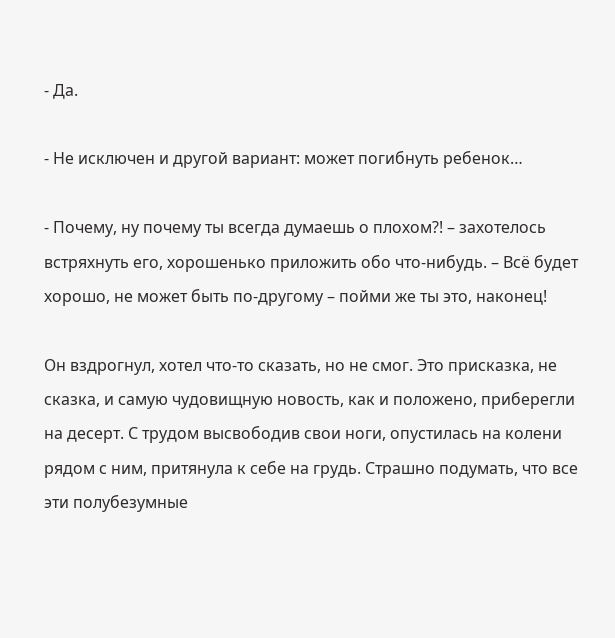- Да.

- Не исключен и другой вариант: может погибнуть ребенок…

- Почему, ну почему ты всегда думаешь о плохом?! – захотелось встряхнуть его, хорошенько приложить обо что-нибудь. – Всё будет хорошо, не может быть по-другому – пойми же ты это, наконец!

Он вздрогнул, хотел что-то сказать, но не смог. Это присказка, не сказка, и самую чудовищную новость, как и положено, приберегли на десерт. С трудом высвободив свои ноги, опустилась на колени рядом с ним, притянула к себе на грудь. Страшно подумать, что все эти полубезумные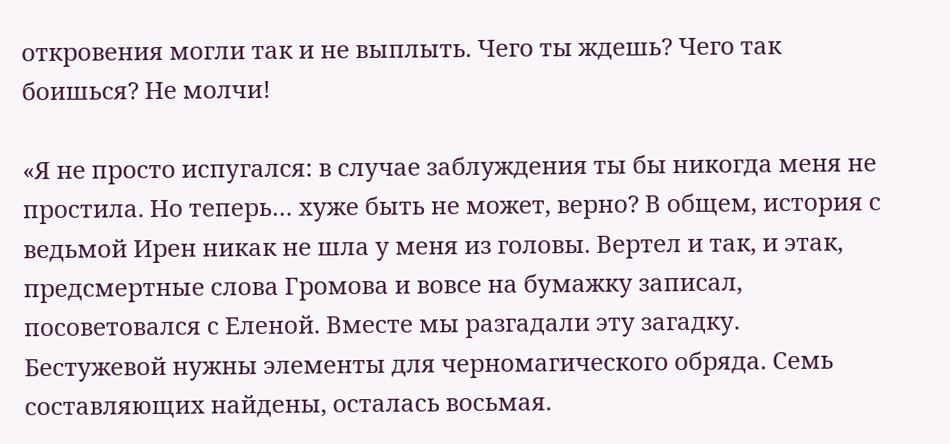откровения могли так и не выплыть. Чего ты ждешь? Чего так боишься? Не молчи!

«Я не просто испугался: в случае заблуждения ты бы никогда меня не простила. Но теперь… хуже быть не может, верно? В общем, история с ведьмой Ирен никак не шла у меня из головы. Вертел и так, и этак, предсмертные слова Громова и вовсе на бумажку записал, посоветовался с Еленой. Вместе мы разгадали эту загадку. Бестужевой нужны элементы для черномагического обряда. Семь составляющих найдены, осталась восьмая.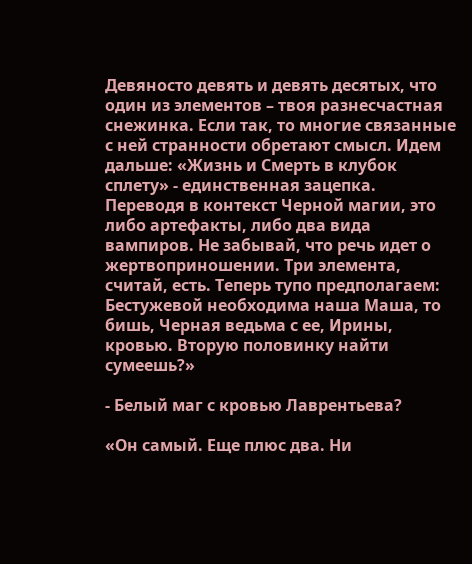Девяносто девять и девять десятых, что один из элементов – твоя разнесчастная снежинка. Если так, то многие связанные с ней странности обретают смысл. Идем дальше: «Жизнь и Смерть в клубок сплету» - единственная зацепка. Переводя в контекст Черной магии, это либо артефакты, либо два вида вампиров. Не забывай, что речь идет о жертвоприношении. Три элемента, считай, есть. Теперь тупо предполагаем: Бестужевой необходима наша Маша, то бишь, Черная ведьма с ее, Ирины, кровью. Вторую половинку найти сумеешь?»

- Белый маг с кровью Лаврентьева?

«Он самый. Еще плюс два. Ни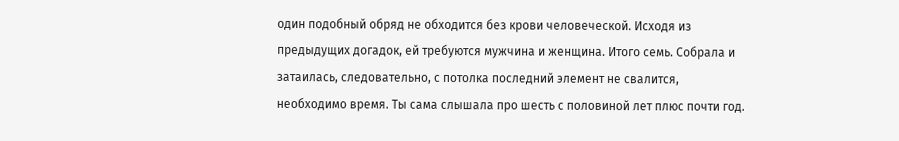один подобный обряд не обходится без крови человеческой. Исходя из предыдущих догадок, ей требуются мужчина и женщина. Итого семь. Собрала и затаилась, следовательно, с потолка последний элемент не свалится, необходимо время. Ты сама слышала про шесть с половиной лет плюс почти год.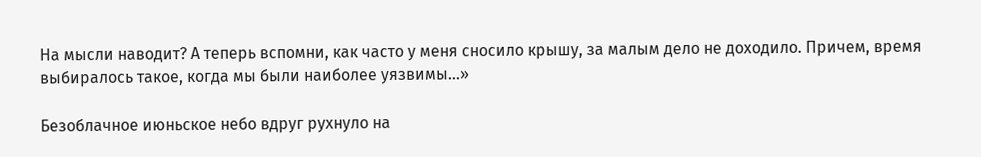На мысли наводит? А теперь вспомни, как часто у меня сносило крышу, за малым дело не доходило. Причем, время выбиралось такое, когда мы были наиболее уязвимы…»

Безоблачное июньское небо вдруг рухнуло на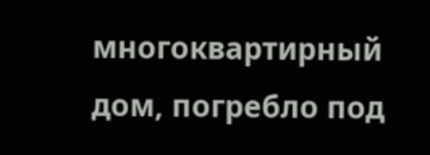многоквартирный дом, погребло под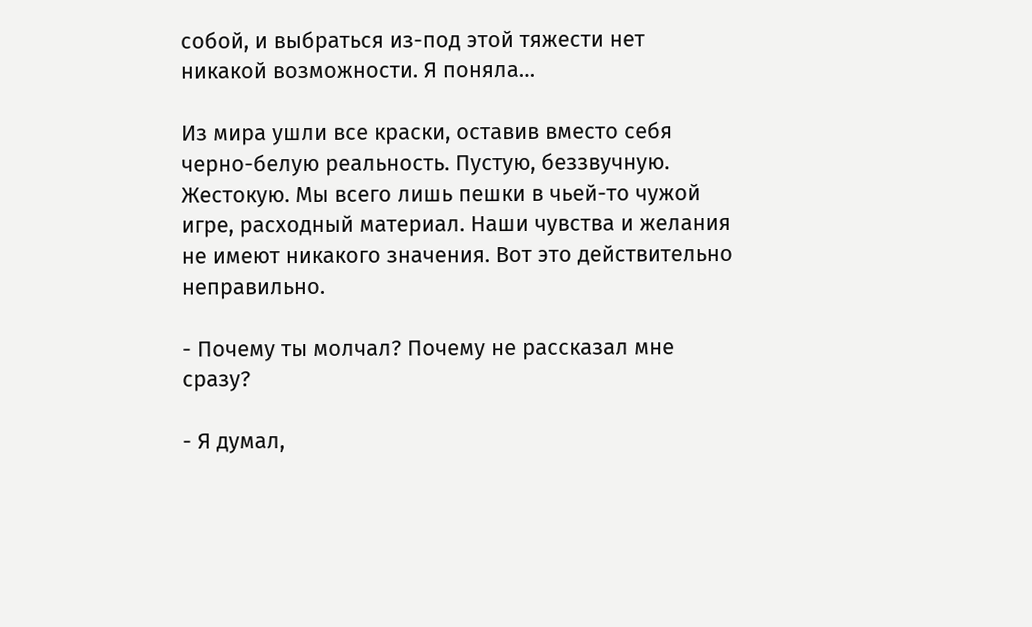собой, и выбраться из-под этой тяжести нет никакой возможности. Я поняла…

Из мира ушли все краски, оставив вместо себя черно-белую реальность. Пустую, беззвучную. Жестокую. Мы всего лишь пешки в чьей-то чужой игре, расходный материал. Наши чувства и желания не имеют никакого значения. Вот это действительно неправильно.

- Почему ты молчал? Почему не рассказал мне сразу?

- Я думал,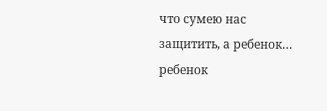что сумею нас защитить, а ребенок… ребенок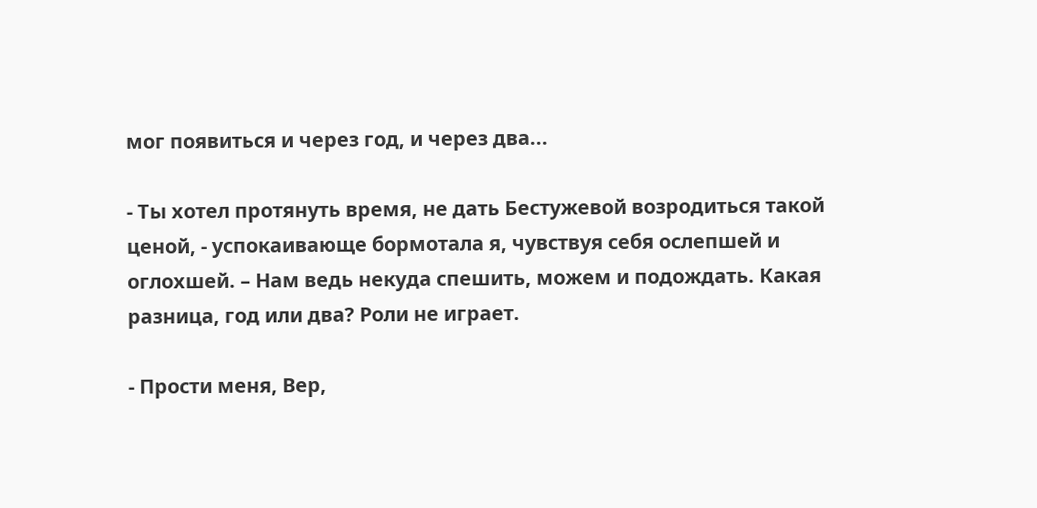мог появиться и через год, и через два...

- Ты хотел протянуть время, не дать Бестужевой возродиться такой ценой, - успокаивающе бормотала я, чувствуя себя ослепшей и оглохшей. – Нам ведь некуда спешить, можем и подождать. Какая разница, год или два? Роли не играет.

- Прости меня, Вер,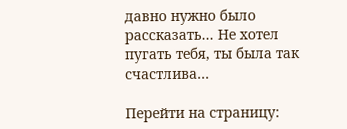давно нужно было рассказать... Не хотел пугать тебя, ты была так счастлива…

Перейти на страницу: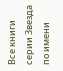Все книги серии Звезда по имени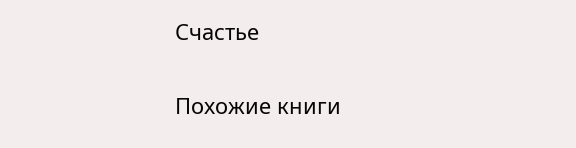Счастье

Похожие книги